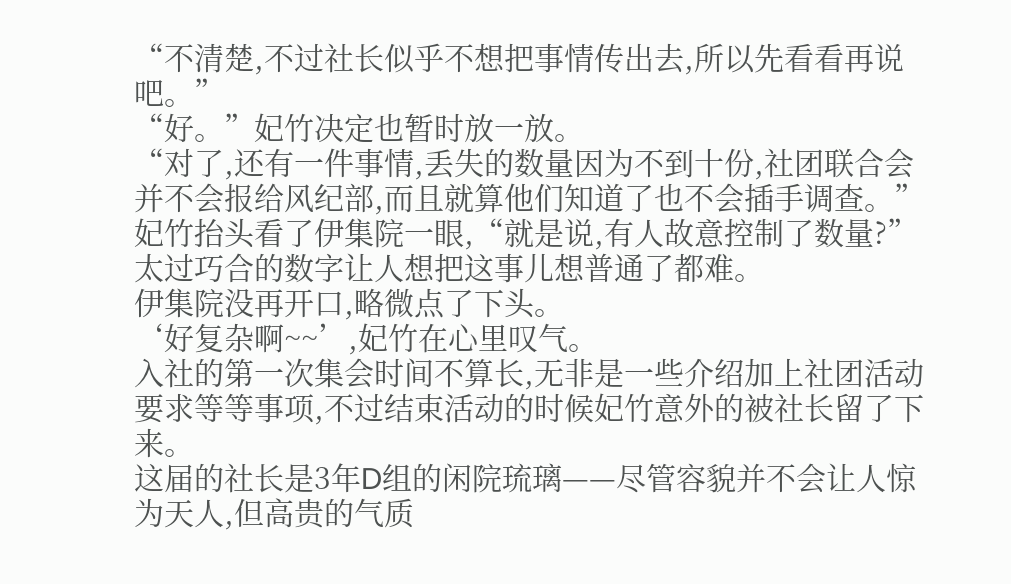“不清楚,不过社长似乎不想把事情传出去,所以先看看再说吧。”
“好。”妃竹决定也暂时放一放。
“对了,还有一件事情,丢失的数量因为不到十份,社团联合会并不会报给风纪部,而且就算他们知道了也不会插手调查。”
妃竹抬头看了伊集院一眼,“就是说,有人故意控制了数量?”太过巧合的数字让人想把这事儿想普通了都难。
伊集院没再开口,略微点了下头。
‘好复杂啊~~’,妃竹在心里叹气。
入社的第一次集会时间不算长,无非是一些介绍加上社团活动要求等等事项,不过结束活动的时候妃竹意外的被社长留了下来。
这届的社长是3年D组的闲院琉璃——尽管容貌并不会让人惊为天人,但高贵的气质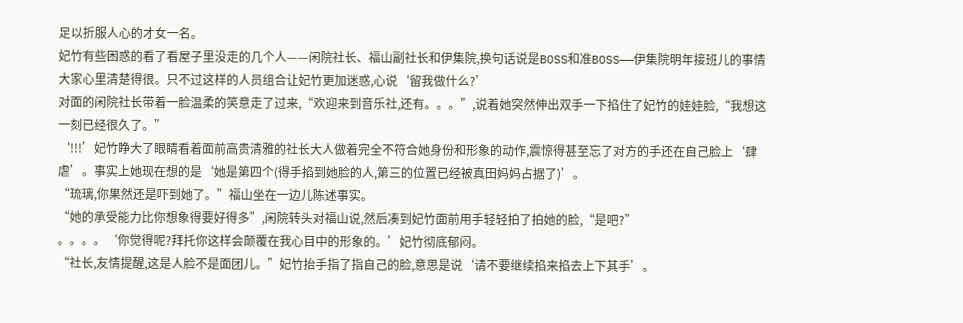足以折服人心的才女一名。
妃竹有些困惑的看了看屋子里没走的几个人——闲院社长、福山副社长和伊集院,换句话说是BOSS和准BOSS——伊集院明年接班儿的事情大家心里清楚得很。只不过这样的人员组合让妃竹更加迷惑,心说‘留我做什么?’
对面的闲院社长带着一脸温柔的笑意走了过来,“欢迎来到音乐社,还有。。。”,说着她突然伸出双手一下掐住了妃竹的娃娃脸,“我想这一刻已经很久了。”
‘!!!’妃竹睁大了眼睛看着面前高贵清雅的社长大人做着完全不符合她身份和形象的动作,震惊得甚至忘了对方的手还在自己脸上‘肆虐’。事实上她现在想的是‘她是第四个(得手掐到她脸的人,第三的位置已经被真田妈妈占据了)’。
“琉璃,你果然还是吓到她了。”福山坐在一边儿陈述事实。
“她的承受能力比你想象得要好得多”,闲院转头对福山说,然后凑到妃竹面前用手轻轻拍了拍她的脸,“是吧?”
。。。。‘你觉得呢?拜托你这样会颠覆在我心目中的形象的。’妃竹彻底郁闷。
“社长,友情提醒,这是人脸不是面团儿。”妃竹抬手指了指自己的脸,意思是说‘请不要继续掐来掐去上下其手’。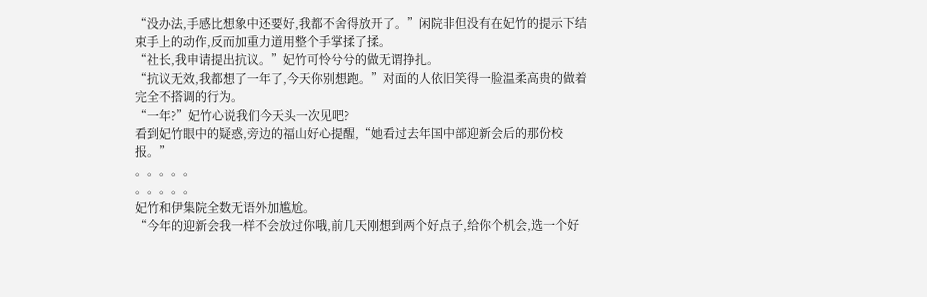“没办法,手感比想象中还要好,我都不舍得放开了。”闲院非但没有在妃竹的提示下结束手上的动作,反而加重力道用整个手掌揉了揉。
“社长,我申请提出抗议。”妃竹可怜兮兮的做无谓挣扎。
“抗议无效,我都想了一年了,今天你别想跑。”对面的人依旧笑得一脸温柔高贵的做着完全不搭调的行为。
“一年?”妃竹心说我们今天头一次见吧?
看到妃竹眼中的疑惑,旁边的福山好心提醒,“她看过去年国中部迎新会后的那份校报。”
。。。。。
。。。。。
妃竹和伊集院全数无语外加尴尬。
“今年的迎新会我一样不会放过你哦,前几天刚想到两个好点子,给你个机会,选一个好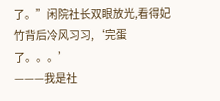了。”闲院社长双眼放光,看得妃竹背后冷风习习,‘完蛋了。。。’
———我是社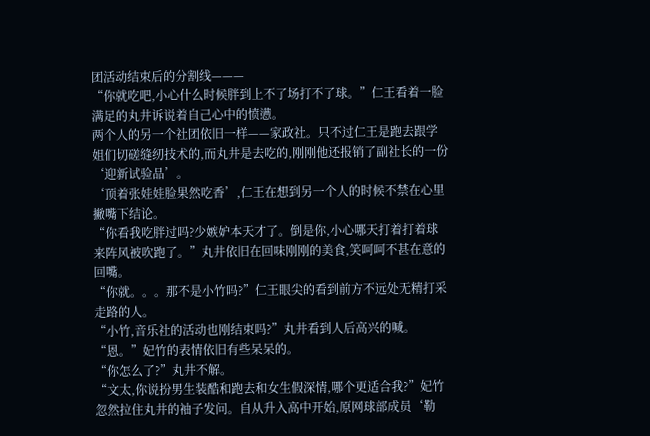团活动结束后的分割线———
“你就吃吧,小心什么时候胖到上不了场打不了球。”仁王看着一脸满足的丸井诉说着自己心中的愤懑。
两个人的另一个社团依旧一样——家政社。只不过仁王是跑去跟学姐们切磋缝纫技术的,而丸井是去吃的,刚刚他还报销了副社长的一份‘迎新试验品’。
‘顶着张娃娃脸果然吃香’,仁王在想到另一个人的时候不禁在心里撇嘴下结论。
“你看我吃胖过吗?少嫉妒本天才了。倒是你,小心哪天打着打着球来阵风被吹跑了。”丸井依旧在回味刚刚的美食,笑呵呵不甚在意的回嘴。
“你就。。。那不是小竹吗?”仁王眼尖的看到前方不远处无精打采走路的人。
“小竹,音乐社的活动也刚结束吗?”丸井看到人后高兴的喊。
“恩。”妃竹的表情依旧有些呆呆的。
“你怎么了?”丸井不解。
“文太,你说扮男生装酷和跑去和女生假深情,哪个更适合我?”妃竹忽然拉住丸井的袖子发问。自从升入高中开始,原网球部成员‘勒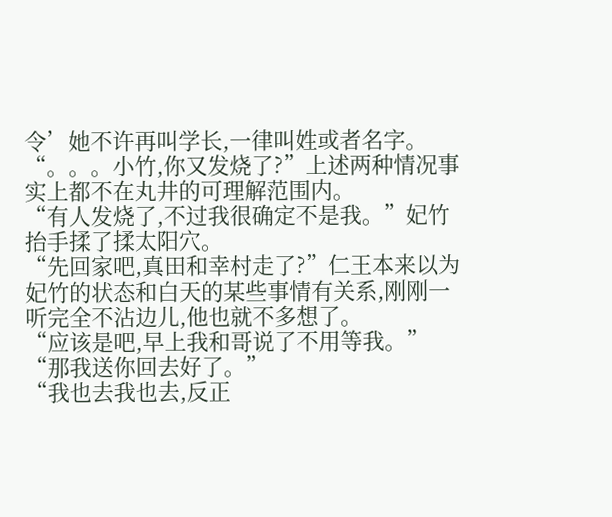令’她不许再叫学长,一律叫姓或者名字。
“。。。小竹,你又发烧了?”上述两种情况事实上都不在丸井的可理解范围内。
“有人发烧了,不过我很确定不是我。”妃竹抬手揉了揉太阳穴。
“先回家吧,真田和幸村走了?”仁王本来以为妃竹的状态和白天的某些事情有关系,刚刚一听完全不沾边儿,他也就不多想了。
“应该是吧,早上我和哥说了不用等我。”
“那我送你回去好了。”
“我也去我也去,反正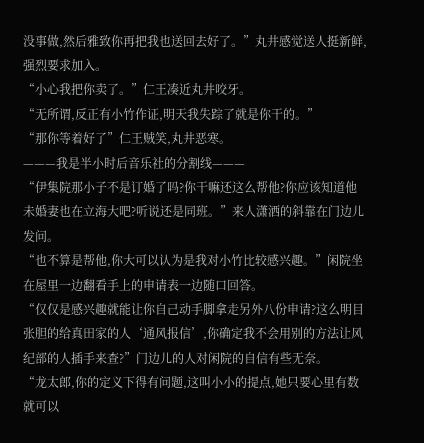没事做,然后雅致你再把我也送回去好了。”丸井感觉送人挺新鲜,强烈要求加入。
“小心我把你卖了。”仁王凑近丸井咬牙。
“无所谓,反正有小竹作证,明天我失踪了就是你干的。”
“那你等着好了”仁王贼笑,丸井恶寒。
———我是半小时后音乐社的分割线———
“伊集院那小子不是订婚了吗?你干嘛还这么帮他?你应该知道他未婚妻也在立海大吧?听说还是同班。”来人潇洒的斜靠在门边儿发问。
“也不算是帮他,你大可以认为是我对小竹比较感兴趣。”闲院坐在屋里一边翻看手上的申请表一边随口回答。
“仅仅是感兴趣就能让你自己动手脚拿走另外八份申请?这么明目张胆的给真田家的人‘通风报信’,你确定我不会用别的方法让风纪部的人插手来查?”门边儿的人对闲院的自信有些无奈。
“龙太郎,你的定义下得有问题,这叫小小的提点,她只要心里有数就可以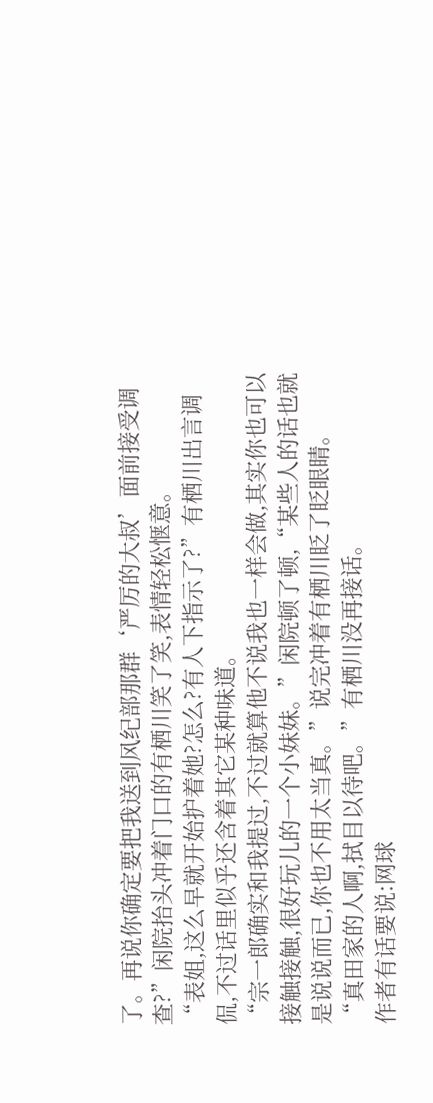了。再说你确定要把我送到风纪部那群‘严厉的大叔’面前接受调查?”闲院抬头冲着门口的有栖川笑了笑,表情轻松惬意。
“表姐,这么早就开始护着她?怎么?有人下指示了?”有栖川出言调侃,不过话里似乎还含着其它某种味道。
“宗一郎确实和我提过,不过就算他不说我也一样会做,其实你也可以接触接触,很好玩儿的一个小妹妹。”闲院顿了顿,“某些人的话也就是说说而已,你也不用太当真。”说完冲着有栖川眨了眨眼睛。
“真田家的人啊,拭目以待吧。”有栖川没再接话。
作者有话要说:网球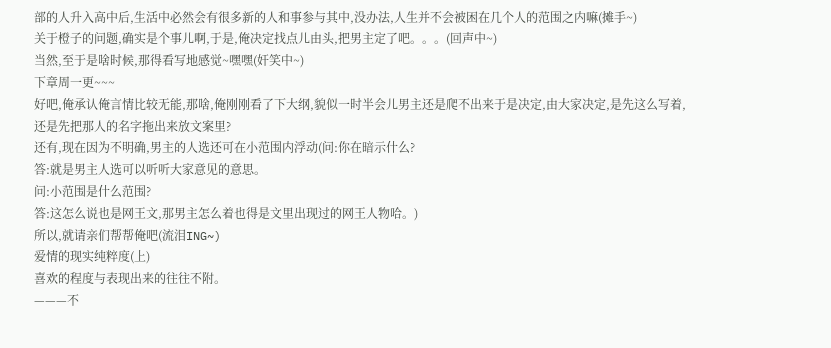部的人升入高中后,生活中必然会有很多新的人和事参与其中,没办法,人生并不会被困在几个人的范围之内嘛(摊手~)
关于橙子的问题,确实是个事儿啊,于是,俺决定找点儿由头,把男主定了吧。。。(回声中~)
当然,至于是啥时候,那得看写地感觉~嘿嘿(奸笑中~)
下章周一更~~~
好吧,俺承认俺言情比较无能,那啥,俺刚刚看了下大纲,貌似一时半会儿男主还是爬不出来于是决定,由大家决定,是先这么写着,还是先把那人的名字拖出来放文案里?
还有,现在因为不明确,男主的人选还可在小范围内浮动(问:你在暗示什么?
答:就是男主人选可以听听大家意见的意思。
问:小范围是什么范围?
答:这怎么说也是网王文,那男主怎么着也得是文里出现过的网王人物哈。)
所以,就请亲们帮帮俺吧(流泪ING~)
爱情的现实纯粹度(上)
喜欢的程度与表现出来的往往不附。
———不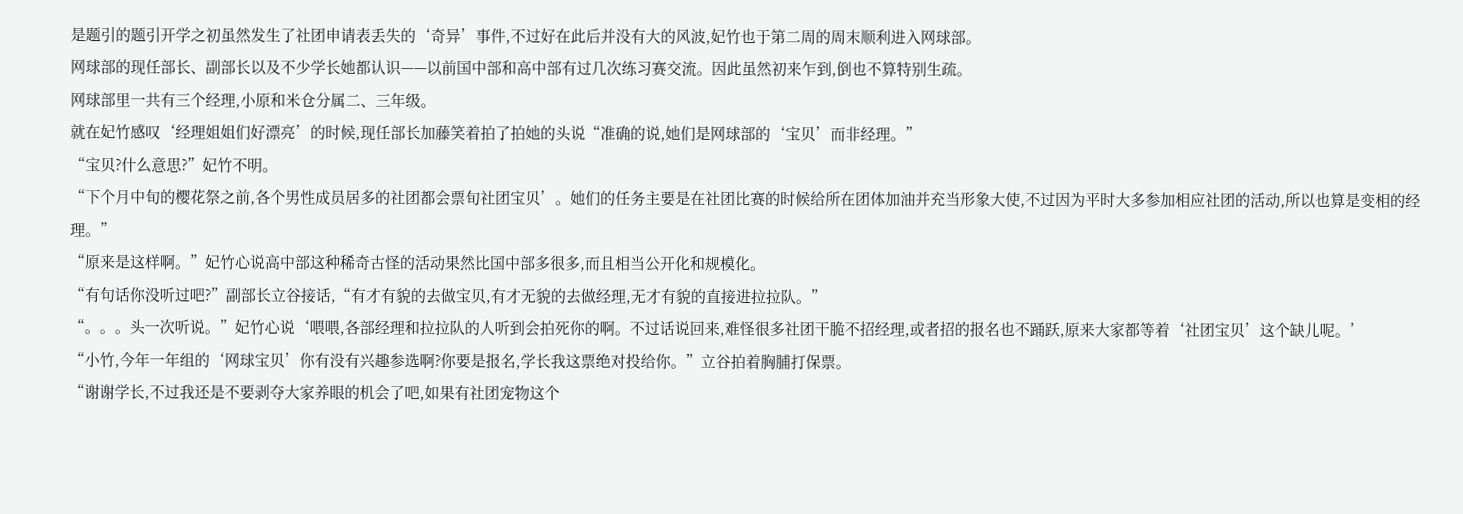是题引的题引开学之初虽然发生了社团申请表丢失的‘奇异’事件,不过好在此后并没有大的风波,妃竹也于第二周的周末顺利进入网球部。
网球部的现任部长、副部长以及不少学长她都认识——以前国中部和高中部有过几次练习赛交流。因此虽然初来乍到,倒也不算特别生疏。
网球部里一共有三个经理,小原和米仓分属二、三年级。
就在妃竹感叹‘经理姐姐们好漂亮’的时候,现任部长加藤笑着拍了拍她的头说“准确的说,她们是网球部的‘宝贝’而非经理。”
“宝贝?什么意思?”妃竹不明。
“下个月中旬的樱花祭之前,各个男性成员居多的社团都会票旬社团宝贝’。她们的任务主要是在社团比赛的时候给所在团体加油并充当形象大使,不过因为平时大多参加相应社团的活动,所以也算是变相的经理。”
“原来是这样啊。”妃竹心说高中部这种稀奇古怪的活动果然比国中部多很多,而且相当公开化和规模化。
“有句话你没听过吧?”副部长立谷接话,“有才有貌的去做宝贝,有才无貌的去做经理,无才有貌的直接进拉拉队。”
“。。。头一次听说。”妃竹心说‘喂喂,各部经理和拉拉队的人听到会拍死你的啊。不过话说回来,难怪很多社团干脆不招经理,或者招的报名也不踊跃,原来大家都等着‘社团宝贝’这个缺儿呢。’
“小竹,今年一年组的‘网球宝贝’你有没有兴趣参选啊?你要是报名,学长我这票绝对投给你。”立谷拍着胸脯打保票。
“谢谢学长,不过我还是不要剥夺大家养眼的机会了吧,如果有社团宠物这个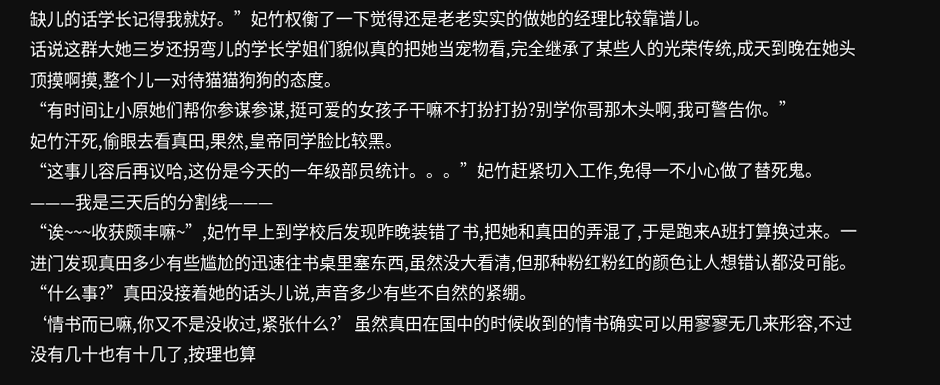缺儿的话学长记得我就好。”妃竹权衡了一下觉得还是老老实实的做她的经理比较靠谱儿。
话说这群大她三岁还拐弯儿的学长学姐们貌似真的把她当宠物看,完全继承了某些人的光荣传统,成天到晚在她头顶摸啊摸,整个儿一对待猫猫狗狗的态度。
“有时间让小原她们帮你参谋参谋,挺可爱的女孩子干嘛不打扮打扮?别学你哥那木头啊,我可警告你。”
妃竹汗死,偷眼去看真田,果然,皇帝同学脸比较黑。
“这事儿容后再议哈,这份是今天的一年级部员统计。。。”妃竹赶紧切入工作,免得一不小心做了替死鬼。
———我是三天后的分割线———
“诶~~~收获颇丰嘛~”,妃竹早上到学校后发现昨晚装错了书,把她和真田的弄混了,于是跑来A班打算换过来。一进门发现真田多少有些尴尬的迅速往书桌里塞东西,虽然没大看清,但那种粉红粉红的颜色让人想错认都没可能。
“什么事?”真田没接着她的话头儿说,声音多少有些不自然的紧绷。
‘情书而已嘛,你又不是没收过,紧张什么?’虽然真田在国中的时候收到的情书确实可以用寥寥无几来形容,不过没有几十也有十几了,按理也算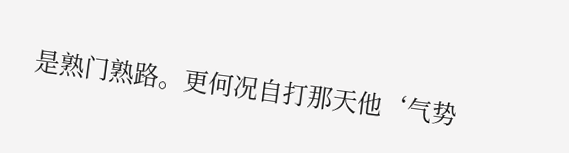是熟门熟路。更何况自打那天他‘气势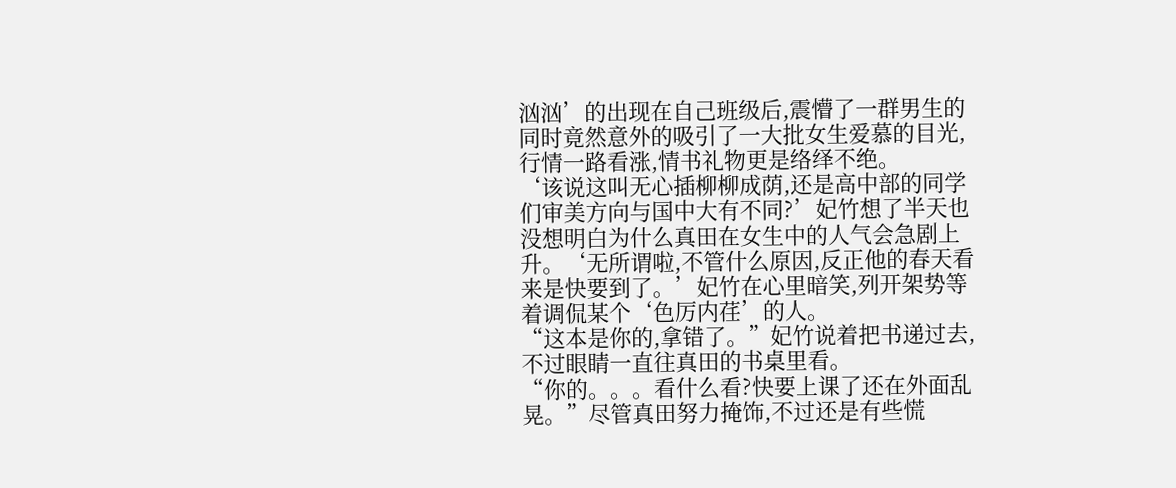汹汹’的出现在自己班级后,震懵了一群男生的同时竟然意外的吸引了一大批女生爱慕的目光,行情一路看涨,情书礼物更是络绎不绝。
‘该说这叫无心插柳柳成荫,还是高中部的同学们审美方向与国中大有不同?’妃竹想了半天也没想明白为什么真田在女生中的人气会急剧上升。‘无所谓啦,不管什么原因,反正他的春天看来是快要到了。’妃竹在心里暗笑,列开架势等着调侃某个‘色厉内荏’的人。
“这本是你的,拿错了。”妃竹说着把书递过去,不过眼睛一直往真田的书桌里看。
“你的。。。看什么看?快要上课了还在外面乱晃。”尽管真田努力掩饰,不过还是有些慌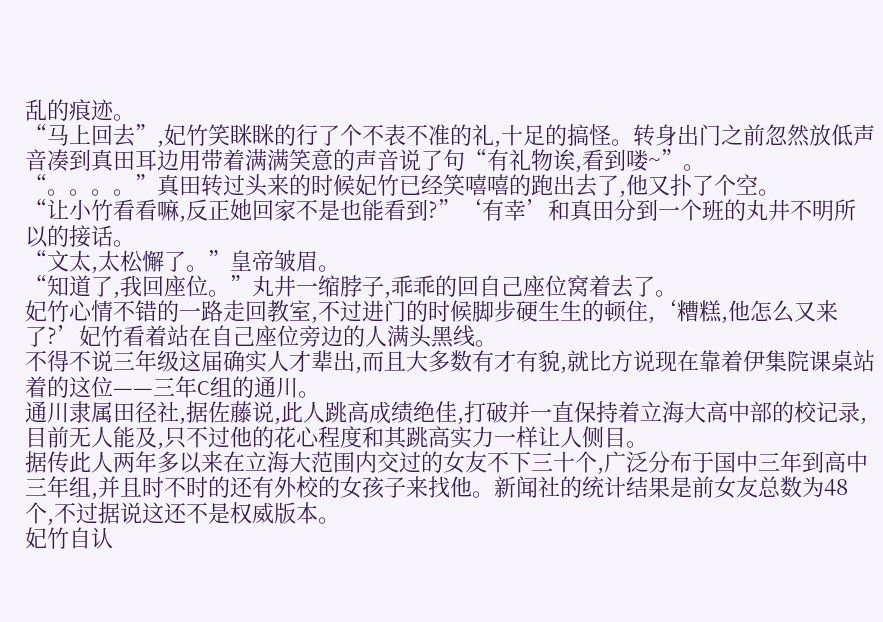乱的痕迹。
“马上回去”,妃竹笑眯眯的行了个不表不准的礼,十足的搞怪。转身出门之前忽然放低声音凑到真田耳边用带着满满笑意的声音说了句“有礼物诶,看到喽~”。
“。。。。”真田转过头来的时候妃竹已经笑嘻嘻的跑出去了,他又扑了个空。
“让小竹看看嘛,反正她回家不是也能看到?”‘有幸’和真田分到一个班的丸井不明所以的接话。
“文太,太松懈了。”皇帝皱眉。
“知道了,我回座位。”丸井一缩脖子,乖乖的回自己座位窝着去了。
妃竹心情不错的一路走回教室,不过进门的时候脚步硬生生的顿住,‘糟糕,他怎么又来了?’妃竹看着站在自己座位旁边的人满头黑线。
不得不说三年级这届确实人才辈出,而且大多数有才有貌,就比方说现在靠着伊集院课桌站着的这位——三年C组的通川。
通川隶属田径社,据佐藤说,此人跳高成绩绝佳,打破并一直保持着立海大高中部的校记录,目前无人能及,只不过他的花心程度和其跳高实力一样让人侧目。
据传此人两年多以来在立海大范围内交过的女友不下三十个,广泛分布于国中三年到高中三年组,并且时不时的还有外校的女孩子来找他。新闻社的统计结果是前女友总数为48个,不过据说这还不是权威版本。
妃竹自认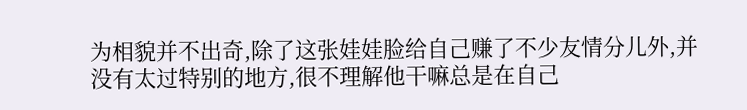为相貌并不出奇,除了这张娃娃脸给自己赚了不少友情分儿外,并没有太过特别的地方,很不理解他干嘛总是在自己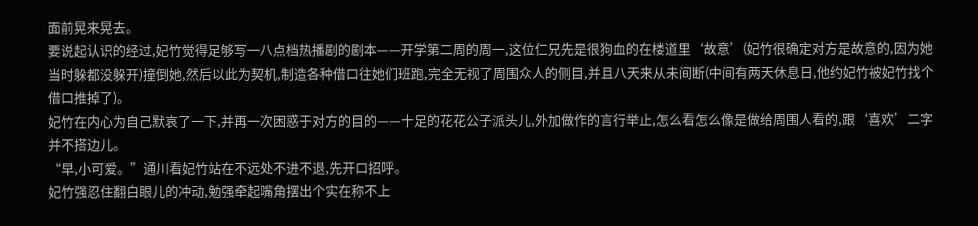面前晃来晃去。
要说起认识的经过,妃竹觉得足够写一八点档热播剧的剧本——开学第二周的周一,这位仁兄先是很狗血的在楼道里‘故意’(妃竹很确定对方是故意的,因为她当时躲都没躲开)撞倒她,然后以此为契机,制造各种借口往她们班跑,完全无视了周围众人的侧目,并且八天来从未间断(中间有两天休息日,他约妃竹被妃竹找个借口推掉了)。
妃竹在内心为自己默哀了一下,并再一次困惑于对方的目的——十足的花花公子派头儿,外加做作的言行举止,怎么看怎么像是做给周围人看的,跟‘喜欢’二字并不搭边儿。
“早,小可爱。”通川看妃竹站在不远处不进不退,先开口招呼。
妃竹强忍住翻白眼儿的冲动,勉强牵起嘴角摆出个实在称不上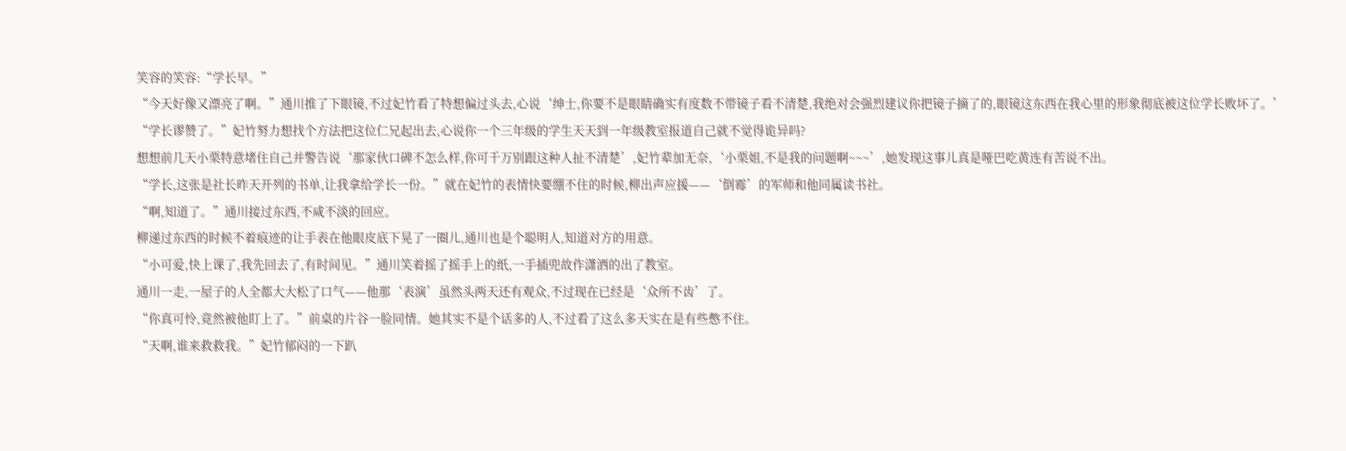笑容的笑容:“学长早。”
“今天好像又漂亮了啊。”通川推了下眼镜,不过妃竹看了特想偏过头去,心说‘绅士,你要不是眼睛确实有度数不带镜子看不清楚,我绝对会强烈建议你把镜子摘了的,眼镜这东西在我心里的形象彻底被这位学长败坏了。’
“学长谬赞了。”妃竹努力想找个方法把这位仁兄起出去,心说你一个三年级的学生天天到一年级教室报道自己就不觉得诡异吗?
想想前几天小栗特意堵住自己并警告说‘那家伙口碑不怎么样,你可千万别跟这种人扯不清楚’,妃竹辈加无奈,‘小栗姐,不是我的问题啊~~~’,她发现这事儿真是哑巴吃黄连有苦说不出。
“学长,这张是社长昨天开列的书单,让我拿给学长一份。”就在妃竹的表情快要绷不住的时候,柳出声应援——‘倒霉’的军师和他同属读书社。
“啊,知道了。”通川接过东西,不咸不淡的回应。
柳递过东西的时候不着痕迹的让手表在他眼皮底下晃了一圈儿,通川也是个聪明人,知道对方的用意。
“小可爱,快上课了,我先回去了,有时间见。”通川笑着摇了摇手上的纸,一手插兜故作潇洒的出了教室。
通川一走,一屋子的人全都大大松了口气——他那‘表演’虽然头两天还有观众,不过现在已经是‘众所不齿’了。
“你真可怜,竟然被他盯上了。”前桌的片谷一脸同情。她其实不是个话多的人,不过看了这么多天实在是有些憋不住。
“天啊,谁来救救我。”妃竹郁闷的一下趴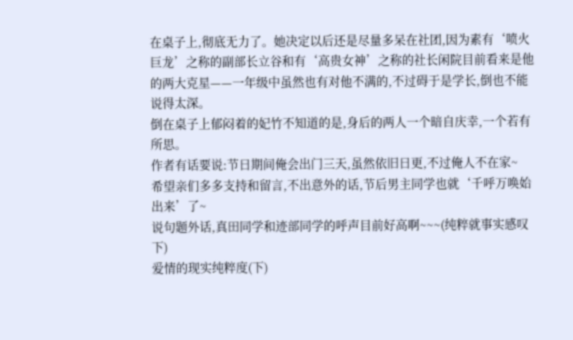在桌子上,彻底无力了。她决定以后还是尽量多呆在社团,因为素有‘喷火巨龙’之称的副部长立谷和有‘高贵女神’之称的社长闲院目前看来是他的两大克星——一年级中虽然也有对他不满的,不过碍于是学长,倒也不能说得太深。
倒在桌子上郁闷着的妃竹不知道的是,身后的两人一个暗自庆幸,一个若有所思。
作者有话要说:节日期间俺会出门三天,虽然依旧日更,不过俺人不在家~
希望亲们多多支持和留言,不出意外的话,节后男主同学也就‘千呼万唤始出来’了~
说句题外话,真田同学和迹部同学的呼声目前好高啊~~~(纯粹就事实感叹下)
爱情的现实纯粹度(下)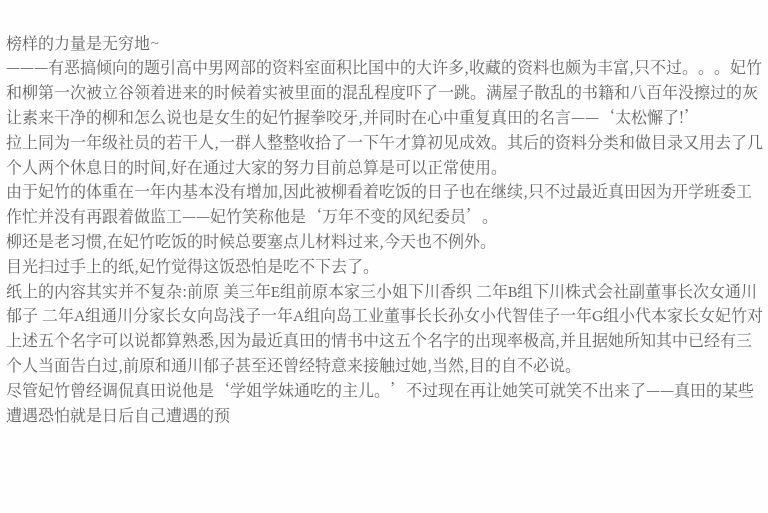榜样的力量是无穷地~
———有恶搞倾向的题引高中男网部的资料室面积比国中的大许多,收藏的资料也颇为丰富,只不过。。。妃竹和柳第一次被立谷领着进来的时候着实被里面的混乱程度吓了一跳。满屋子散乱的书籍和八百年没擦过的灰让素来干净的柳和怎么说也是女生的妃竹握拳咬牙,并同时在心中重复真田的名言——‘太松懈了!’
拉上同为一年级社员的若干人,一群人整整收拾了一下午才算初见成效。其后的资料分类和做目录又用去了几个人两个休息日的时间,好在通过大家的努力目前总算是可以正常使用。
由于妃竹的体重在一年内基本没有增加,因此被柳看着吃饭的日子也在继续,只不过最近真田因为开学班委工作忙并没有再跟着做监工——妃竹笑称他是‘万年不变的风纪委员’。
柳还是老习惯,在妃竹吃饭的时候总要塞点儿材料过来,今天也不例外。
目光扫过手上的纸,妃竹觉得这饭恐怕是吃不下去了。
纸上的内容其实并不复杂:前原 美三年E组前原本家三小姐下川香织 二年B组下川株式会社副董事长次女通川郁子 二年A组通川分家长女向岛浅子一年A组向岛工业董事长长孙女小代智佳子一年G组小代本家长女妃竹对上述五个名字可以说都算熟悉,因为最近真田的情书中这五个名字的出现率极高,并且据她所知其中已经有三个人当面告白过,前原和通川郁子甚至还曾经特意来接触过她,当然,目的自不必说。
尽管妃竹曾经调侃真田说他是‘学姐学妹通吃的主儿。’不过现在再让她笑可就笑不出来了——真田的某些遭遇恐怕就是日后自己遭遇的预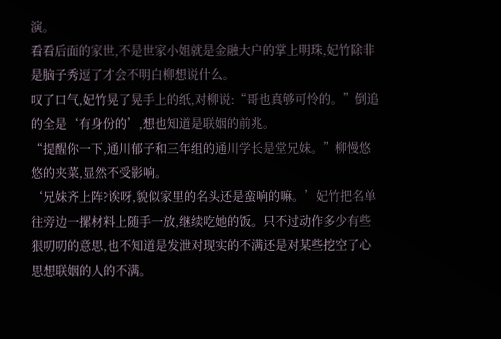演。
看看后面的家世,不是世家小姐就是金融大户的掌上明珠,妃竹除非是脑子秀逗了才会不明白柳想说什么。
叹了口气,妃竹晃了晃手上的纸,对柳说:“哥也真够可怜的。”倒追的全是‘有身份的’,想也知道是联姻的前兆。
“提醒你一下,通川郁子和三年组的通川学长是堂兄妹。”柳慢悠悠的夹菜,显然不受影响。
‘兄妹齐上阵?诶呀,貌似家里的名头还是蛮响的嘛。’妃竹把名单往旁边一摞材料上随手一放,继续吃她的饭。只不过动作多少有些狠叨叨的意思,也不知道是发泄对现实的不满还是对某些挖空了心思想联姻的人的不满。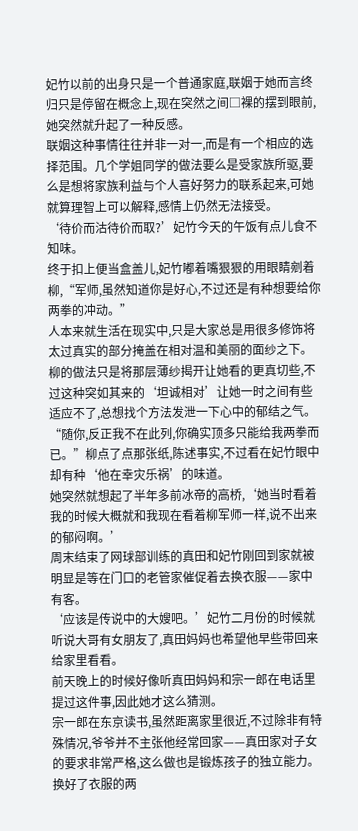妃竹以前的出身只是一个普通家庭,联姻于她而言终归只是停留在概念上,现在突然之间□裸的摆到眼前,她突然就升起了一种反感。
联姻这种事情往往并非一对一,而是有一个相应的选择范围。几个学姐同学的做法要么是受家族所驱,要么是想将家族利益与个人喜好努力的联系起来,可她就算理智上可以解释,感情上仍然无法接受。
‘待价而沽待价而取?’妃竹今天的午饭有点儿食不知味。
终于扣上便当盒盖儿,妃竹嘟着嘴狠狠的用眼睛剜着柳,“军师,虽然知道你是好心,不过还是有种想要给你两拳的冲动。”
人本来就生活在现实中,只是大家总是用很多修饰将太过真实的部分掩盖在相对温和美丽的面纱之下。柳的做法只是将那层薄纱揭开让她看的更真切些,不过这种突如其来的‘坦诚相对’让她一时之间有些适应不了,总想找个方法发泄一下心中的郁结之气。
“随你,反正我不在此列,你确实顶多只能给我两拳而已。”柳点了点那张纸,陈述事实,不过看在妃竹眼中却有种‘他在幸灾乐祸’的味道。
她突然就想起了半年多前冰帝的高桥,‘她当时看着我的时候大概就和我现在看着柳军师一样,说不出来的郁闷啊。’
周末结束了网球部训练的真田和妃竹刚回到家就被明显是等在门口的老管家催促着去换衣服——家中有客。
‘应该是传说中的大嫂吧。’妃竹二月份的时候就听说大哥有女朋友了,真田妈妈也希望他早些带回来给家里看看。
前天晚上的时候好像听真田妈妈和宗一郎在电话里提过这件事,因此她才这么猜测。
宗一郎在东京读书,虽然距离家里很近,不过除非有特殊情况,爷爷并不主张他经常回家——真田家对子女的要求非常严格,这么做也是锻炼孩子的独立能力。
换好了衣服的两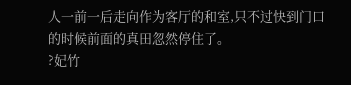人一前一后走向作为客厅的和室,只不过快到门口的时候前面的真田忽然停住了。
?妃竹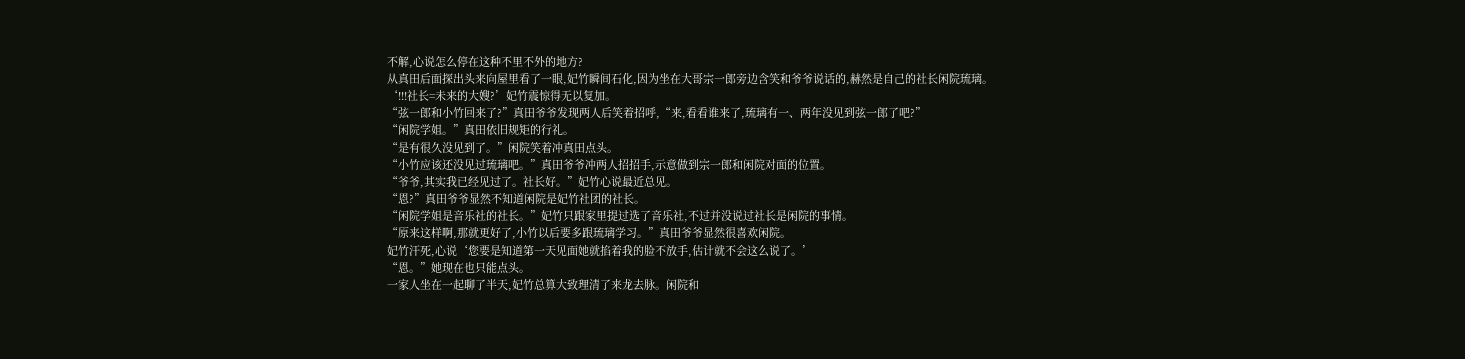不解,心说怎么停在这种不里不外的地方?
从真田后面探出头来向屋里看了一眼,妃竹瞬间石化,因为坐在大哥宗一郎旁边含笑和爷爷说话的,赫然是自己的社长闲院琉璃。
‘!!!社长=未来的大嫂?’妃竹震惊得无以复加。
“弦一郎和小竹回来了?”真田爷爷发现两人后笑着招呼,“来,看看谁来了,琉璃有一、两年没见到弦一郎了吧?”
“闲院学姐。”真田依旧规矩的行礼。
“是有很久没见到了。”闲院笑着冲真田点头。
“小竹应该还没见过琉璃吧。”真田爷爷冲两人招招手,示意做到宗一郎和闲院对面的位置。
“爷爷,其实我已经见过了。社长好。”妃竹心说最近总见。
“恩?”真田爷爷显然不知道闲院是妃竹社团的社长。
“闲院学姐是音乐社的社长。”妃竹只跟家里提过选了音乐社,不过并没说过社长是闲院的事情。
“原来这样啊,那就更好了,小竹以后要多跟琉璃学习。”真田爷爷显然很喜欢闲院。
妃竹汗死,心说‘您要是知道第一天见面她就掐着我的脸不放手,估计就不会这么说了。’
“恩。”她现在也只能点头。
一家人坐在一起聊了半天,妃竹总算大致理清了来龙去脉。闲院和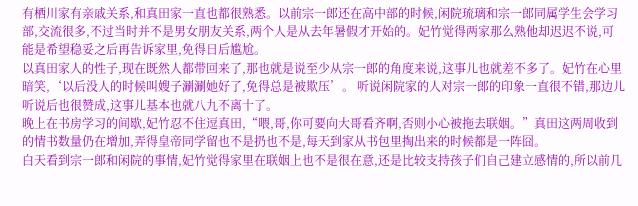有栖川家有亲戚关系,和真田家一直也都很熟悉。以前宗一郎还在高中部的时候,闲院琉璃和宗一郎同属学生会学习部,交流很多,不过当时并不是男女朋友关系,两个人是从去年暑假才开始的。妃竹觉得两家那么熟他却迟迟不说,可能是希望稳妥之后再告诉家里,免得日后尴尬。
以真田家人的性子,现在既然人都带回来了,那也就是说至少从宗一郎的角度来说,这事儿也就差不多了。妃竹在心里暗笑,‘以后没人的时候叫嫂子涮涮她好了,免得总是被欺压’。 听说闲院家的人对宗一郎的印象一直很不错,那边儿听说后也很赞成,这事儿基本也就八九不离十了。
晚上在书房学习的间歇,妃竹忍不住逗真田,“喂,哥,你可要向大哥看齐啊,否则小心被拖去联姻。”真田这两周收到的情书数量仍在增加,弄得皇帝同学留也不是扔也不是,每天到家从书包里掏出来的时候都是一阵囧。
白天看到宗一郎和闲院的事情,妃竹觉得家里在联姻上也不是很在意,还是比较支持孩子们自己建立感情的,所以前几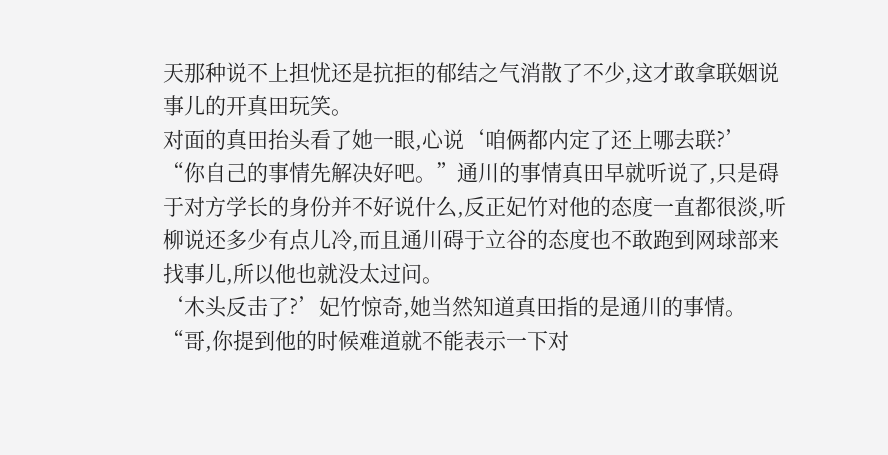天那种说不上担忧还是抗拒的郁结之气消散了不少,这才敢拿联姻说事儿的开真田玩笑。
对面的真田抬头看了她一眼,心说‘咱俩都内定了还上哪去联?’
“你自己的事情先解决好吧。”通川的事情真田早就听说了,只是碍于对方学长的身份并不好说什么,反正妃竹对他的态度一直都很淡,听柳说还多少有点儿冷,而且通川碍于立谷的态度也不敢跑到网球部来找事儿,所以他也就没太过问。
‘木头反击了?’妃竹惊奇,她当然知道真田指的是通川的事情。
“哥,你提到他的时候难道就不能表示一下对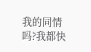我的同情吗?我都快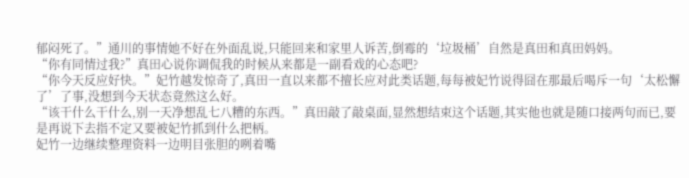郁闷死了。”通川的事情她不好在外面乱说,只能回来和家里人诉苦,倒霉的‘垃圾桶’自然是真田和真田妈妈。
“你有同情过我?”真田心说你调侃我的时候从来都是一副看戏的心态吧?
“你今天反应好快。”妃竹越发惊奇了,真田一直以来都不擅长应对此类话题,每每被妃竹说得囧在那最后喝斥一句‘太松懈了’了事,没想到今天状态竟然这么好。
“该干什么干什么,别一天净想乱七八糟的东西。”真田敲了敲桌面,显然想结束这个话题,其实他也就是随口接两句而已,要是再说下去指不定又要被妃竹抓到什么把柄。
妃竹一边继续整理资料一边明目张胆的咧着嘴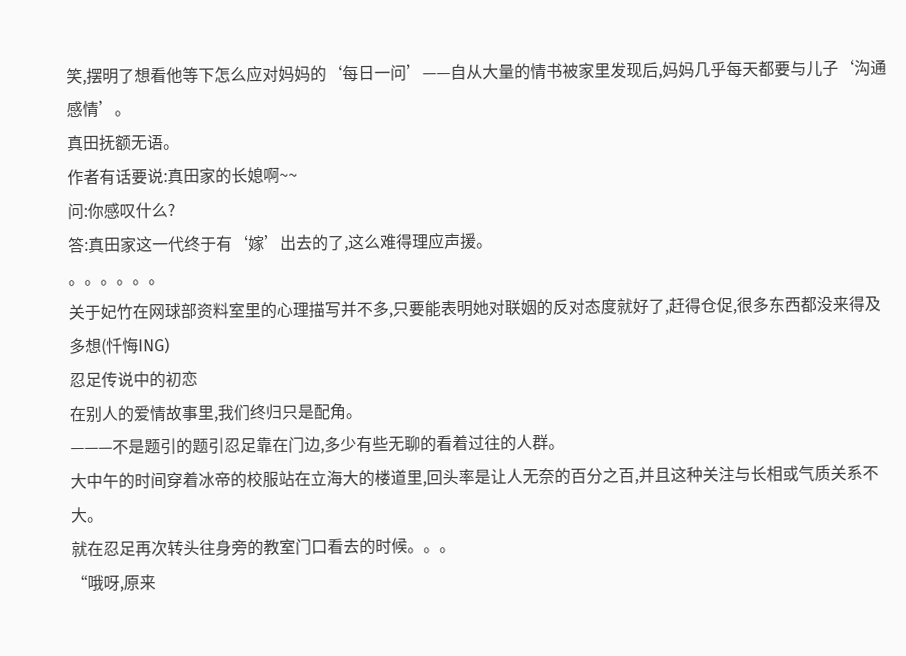笑,摆明了想看他等下怎么应对妈妈的‘每日一问’——自从大量的情书被家里发现后,妈妈几乎每天都要与儿子‘沟通感情’。
真田抚额无语。
作者有话要说:真田家的长媳啊~~
问:你感叹什么?
答:真田家这一代终于有‘嫁’出去的了,这么难得理应声援。
。。。。。。
关于妃竹在网球部资料室里的心理描写并不多,只要能表明她对联姻的反对态度就好了,赶得仓促,很多东西都没来得及多想(忏悔ING)
忍足传说中的初恋
在别人的爱情故事里,我们终归只是配角。
———不是题引的题引忍足靠在门边,多少有些无聊的看着过往的人群。
大中午的时间穿着冰帝的校服站在立海大的楼道里,回头率是让人无奈的百分之百,并且这种关注与长相或气质关系不大。
就在忍足再次转头往身旁的教室门口看去的时候。。。
“哦呀,原来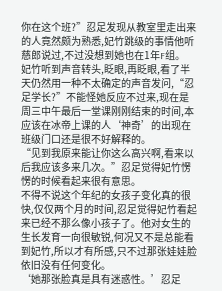你在这个班?”忍足发现从教室里走出来的人竟然颇为熟悉,妃竹跳级的事情他听慈郎说过,不过没想到她也在1年F组。
妃竹听到声音转头,眨眼,再眨眼,看了半天仍然用一种不太确定的声音发问,“忍足学长?”不能怪她反应不过来,现在是周三中午最后一堂课刚刚结束的时间,本应该在冰帝上课的人‘神奇’的出现在班级门口还是很不好解释的。
“见到我原来能让你这么高兴啊,看来以后我应该多来几次。”忍足觉得妃竹愣愣的时候看起来很有意思。
不得不说这个年纪的女孩子变化真的很快,仅仅两个月的时间,忍足觉得妃竹看起来已经不那么像小孩子了。他对女生的生长发育一向很敏锐,何况又不是总能看到妃竹,所以才有所感,只不过那张娃娃脸依旧没有任何变化。
‘她那张脸真是具有迷惑性。’忍足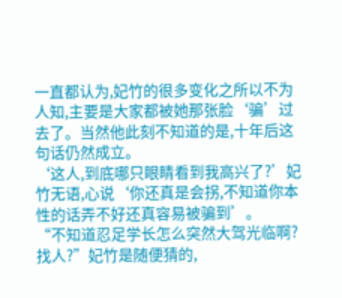一直都认为,妃竹的很多变化之所以不为人知,主要是大家都被她那张脸‘骗’过去了。当然他此刻不知道的是,十年后这句话仍然成立。
‘这人,到底哪只眼睛看到我高兴了?’妃竹无语,心说‘你还真是会拐,不知道你本性的话弄不好还真容易被骗到’。
“不知道忍足学长怎么突然大驾光临啊?找人?”妃竹是随便猜的,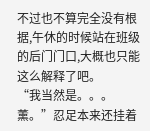不过也不算完全没有根据,午休的时候站在班级的后门门口,大概也只能这么解释了吧。
“我当然是。。。薰。”忍足本来还挂着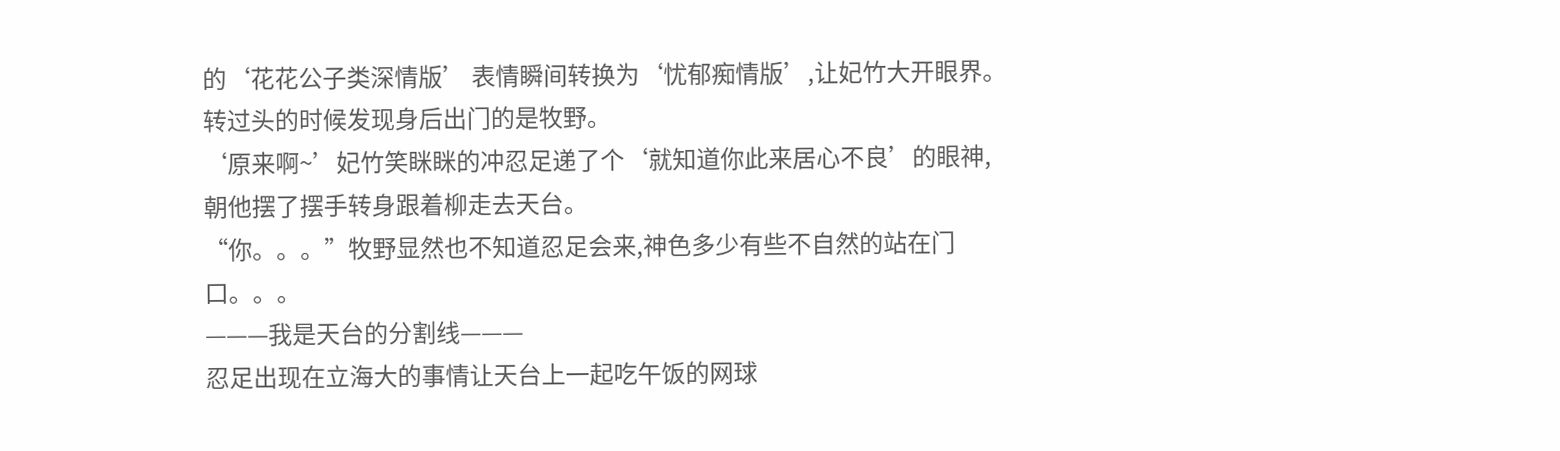的‘花花公子类深情版’ 表情瞬间转换为‘忧郁痴情版’,让妃竹大开眼界。转过头的时候发现身后出门的是牧野。
‘原来啊~’妃竹笑眯眯的冲忍足递了个‘就知道你此来居心不良’的眼神,朝他摆了摆手转身跟着柳走去天台。
“你。。。”牧野显然也不知道忍足会来,神色多少有些不自然的站在门口。。。
———我是天台的分割线———
忍足出现在立海大的事情让天台上一起吃午饭的网球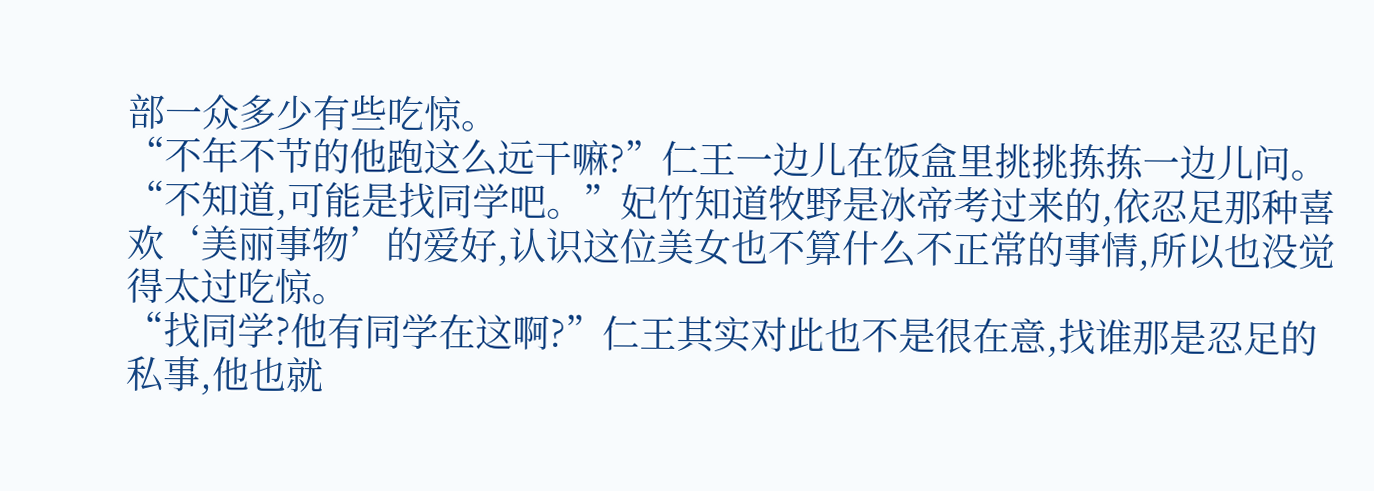部一众多少有些吃惊。
“不年不节的他跑这么远干嘛?”仁王一边儿在饭盒里挑挑拣拣一边儿问。
“不知道,可能是找同学吧。”妃竹知道牧野是冰帝考过来的,依忍足那种喜欢‘美丽事物’的爱好,认识这位美女也不算什么不正常的事情,所以也没觉得太过吃惊。
“找同学?他有同学在这啊?”仁王其实对此也不是很在意,找谁那是忍足的私事,他也就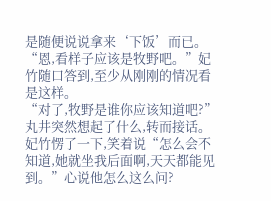是随便说说拿来‘下饭’而已。
“恩,看样子应该是牧野吧。”妃竹随口答到,至少从刚刚的情况看是这样。
“对了,牧野是谁你应该知道吧?”丸井突然想起了什么,转而接话。
妃竹愣了一下,笑着说“怎么会不知道,她就坐我后面啊,天天都能见到。”心说他怎么这么问?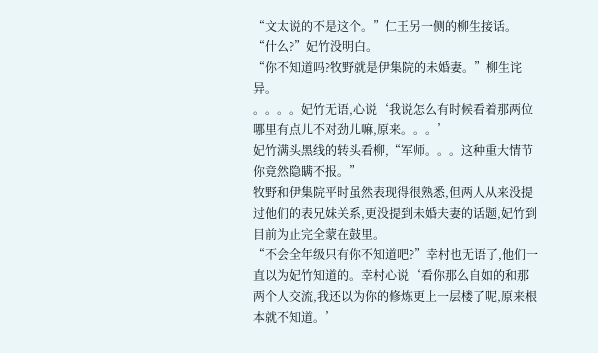“文太说的不是这个。”仁王另一侧的柳生接话。
“什么?”妃竹没明白。
“你不知道吗?牧野就是伊集院的未婚妻。”柳生诧异。
。。。。妃竹无语,心说‘我说怎么有时候看着那两位哪里有点儿不对劲儿嘛,原来。。。’
妃竹满头黑线的转头看柳,“军师。。。这种重大情节你竟然隐瞒不报。”
牧野和伊集院平时虽然表现得很熟悉,但两人从来没提过他们的表兄妹关系,更没提到未婚夫妻的话题,妃竹到目前为止完全蒙在鼓里。
“不会全年级只有你不知道吧?”幸村也无语了,他们一直以为妃竹知道的。幸村心说‘看你那么自如的和那两个人交流,我还以为你的修炼更上一层楼了呢,原来根本就不知道。’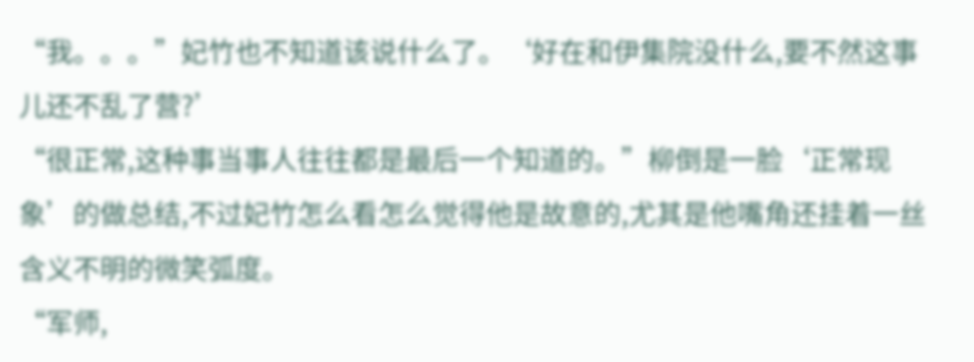“我。。。”妃竹也不知道该说什么了。‘好在和伊集院没什么,要不然这事儿还不乱了营?’
“很正常,这种事当事人往往都是最后一个知道的。”柳倒是一脸‘正常现象’的做总结,不过妃竹怎么看怎么觉得他是故意的,尤其是他嘴角还挂着一丝含义不明的微笑弧度。
“军师,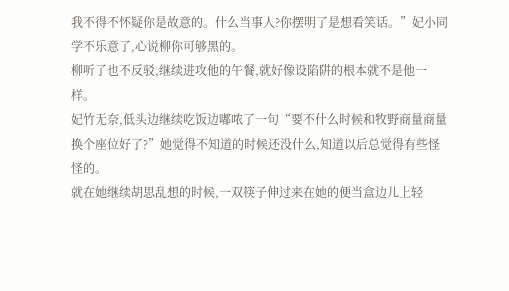我不得不怀疑你是故意的。什么当事人?你摆明了是想看笑话。”妃小同学不乐意了,心说柳你可够黑的。
柳听了也不反驳,继续进攻他的午餐,就好像设陷阱的根本就不是他一样。
妃竹无奈,低头边继续吃饭边嘟哝了一句“要不什么时候和牧野商量商量换个座位好了?”她觉得不知道的时候还没什么,知道以后总觉得有些怪怪的。
就在她继续胡思乱想的时候,一双筷子伸过来在她的便当盒边儿上轻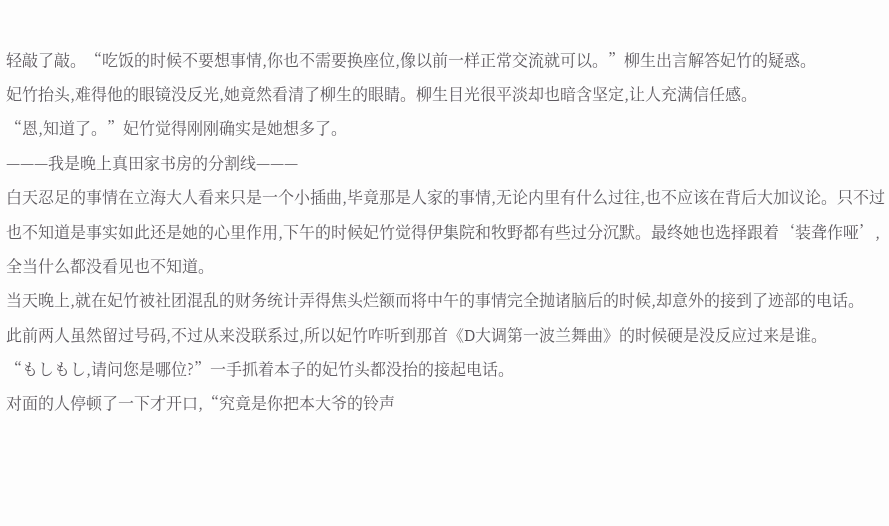轻敲了敲。“吃饭的时候不要想事情,你也不需要换座位,像以前一样正常交流就可以。”柳生出言解答妃竹的疑惑。
妃竹抬头,难得他的眼镜没反光,她竟然看清了柳生的眼睛。柳生目光很平淡却也暗含坚定,让人充满信任感。
“恩,知道了。”妃竹觉得刚刚确实是她想多了。
———我是晚上真田家书房的分割线———
白天忍足的事情在立海大人看来只是一个小插曲,毕竟那是人家的事情,无论内里有什么过往,也不应该在背后大加议论。只不过也不知道是事实如此还是她的心里作用,下午的时候妃竹觉得伊集院和牧野都有些过分沉默。最终她也选择跟着‘装聋作哑’,全当什么都没看见也不知道。
当天晚上,就在妃竹被社团混乱的财务统计弄得焦头烂额而将中午的事情完全抛诸脑后的时候,却意外的接到了迹部的电话。
此前两人虽然留过号码,不过从来没联系过,所以妃竹咋听到那首《D大调第一波兰舞曲》的时候硬是没反应过来是谁。
“もしもし,请问您是哪位?”一手抓着本子的妃竹头都没抬的接起电话。
对面的人停顿了一下才开口,“究竟是你把本大爷的铃声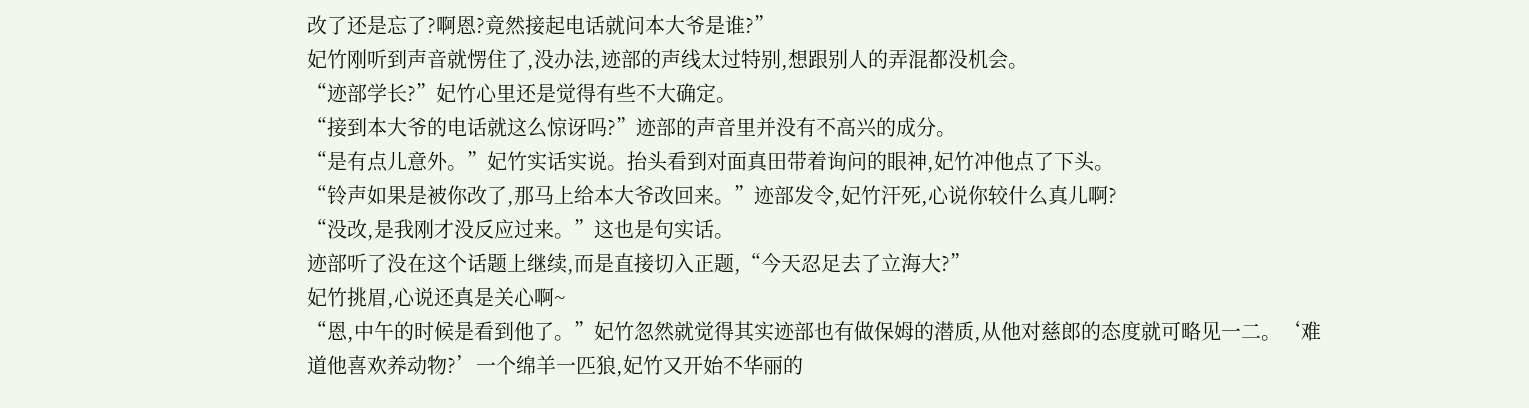改了还是忘了?啊恩?竟然接起电话就问本大爷是谁?”
妃竹刚听到声音就愣住了,没办法,迹部的声线太过特别,想跟别人的弄混都没机会。
“迹部学长?”妃竹心里还是觉得有些不大确定。
“接到本大爷的电话就这么惊讶吗?”迹部的声音里并没有不高兴的成分。
“是有点儿意外。”妃竹实话实说。抬头看到对面真田带着询问的眼神,妃竹冲他点了下头。
“铃声如果是被你改了,那马上给本大爷改回来。”迹部发令,妃竹汗死,心说你较什么真儿啊?
“没改,是我刚才没反应过来。”这也是句实话。
迹部听了没在这个话题上继续,而是直接切入正题,“今天忍足去了立海大?”
妃竹挑眉,心说还真是关心啊~
“恩,中午的时候是看到他了。”妃竹忽然就觉得其实迹部也有做保姆的潜质,从他对慈郎的态度就可略见一二。‘难道他喜欢养动物?’一个绵羊一匹狼,妃竹又开始不华丽的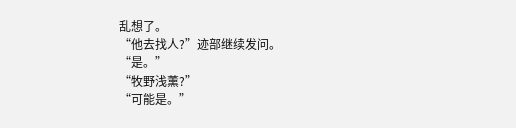乱想了。
“他去找人?”迹部继续发问。
“是。”
“牧野浅薰?”
“可能是。”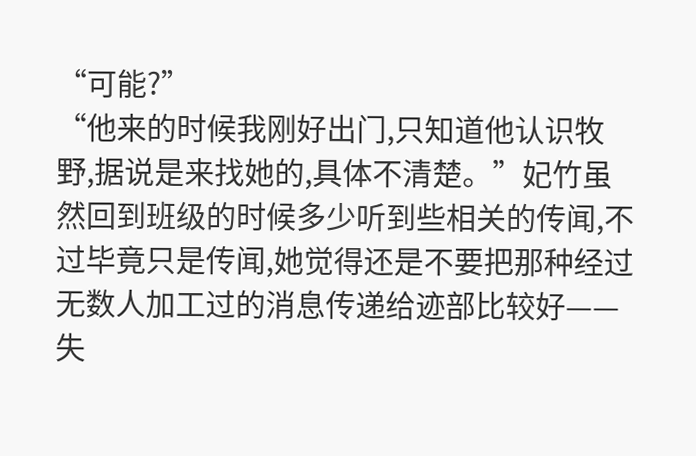“可能?”
“他来的时候我刚好出门,只知道他认识牧野,据说是来找她的,具体不清楚。”妃竹虽然回到班级的时候多少听到些相关的传闻,不过毕竟只是传闻,她觉得还是不要把那种经过无数人加工过的消息传递给迹部比较好——失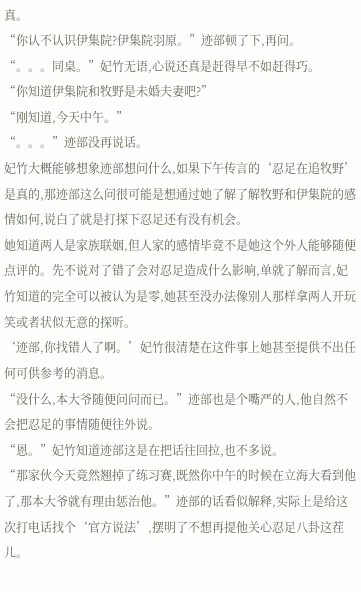真。
“你认不认识伊集院?伊集院羽原。”迹部顿了下,再问。
“。。。同桌。”妃竹无语,心说还真是赶得早不如赶得巧。
“你知道伊集院和牧野是未婚夫妻吧?”
“刚知道,今天中午。”
“。。。”迹部没再说话。
妃竹大概能够想象迹部想问什么,如果下午传言的‘忍足在追牧野’是真的,那迹部这么问很可能是想通过她了解了解牧野和伊集院的感情如何,说白了就是打探下忍足还有没有机会。
她知道两人是家族联姻,但人家的感情毕竟不是她这个外人能够随便点评的。先不说对了错了会对忍足造成什么影响,单就了解而言,妃竹知道的完全可以被认为是零,她甚至没办法像别人那样拿两人开玩笑或者状似无意的探听。
‘迹部,你找错人了啊。’妃竹很清楚在这件事上她甚至提供不出任何可供参考的消息。
“没什么,本大爷随便问问而已。”迹部也是个嘴严的人,他自然不会把忍足的事情随便往外说。
“恩。”妃竹知道迹部这是在把话往回拉,也不多说。
“那家伙今天竟然翘掉了练习赛,既然你中午的时候在立海大看到他了,那本大爷就有理由惩治他。”迹部的话看似解释,实际上是给这次打电话找个‘官方说法’,摆明了不想再提他关心忍足八卦这茬儿。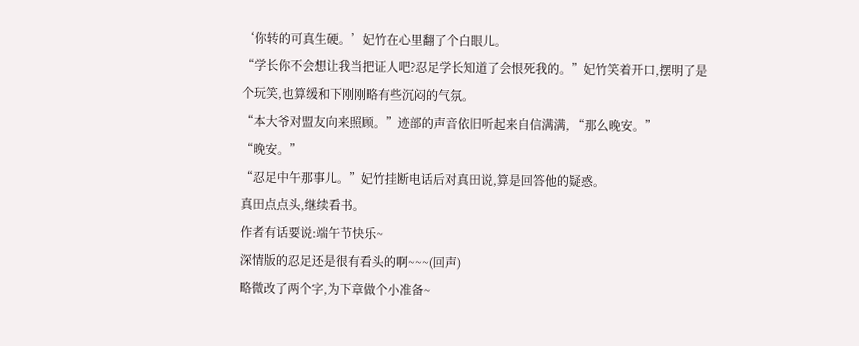‘你转的可真生硬。’妃竹在心里翻了个白眼儿。
“学长你不会想让我当把证人吧?忍足学长知道了会恨死我的。”妃竹笑着开口,摆明了是个玩笑,也算缓和下刚刚略有些沉闷的气氛。
“本大爷对盟友向来照顾。”迹部的声音依旧听起来自信满满, “那么晚安。”
“晚安。”
“忍足中午那事儿。”妃竹挂断电话后对真田说,算是回答他的疑惑。
真田点点头,继续看书。
作者有话要说:端午节快乐~
深情版的忍足还是很有看头的啊~~~(回声)
略微改了两个字,为下章做个小准备~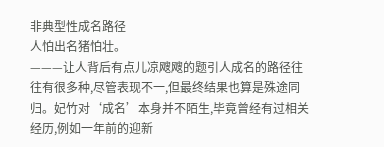非典型性成名路径
人怕出名猪怕壮。
———让人背后有点儿凉飕飕的题引人成名的路径往往有很多种,尽管表现不一,但最终结果也算是殊途同归。妃竹对‘成名’本身并不陌生,毕竟曾经有过相关经历,例如一年前的迎新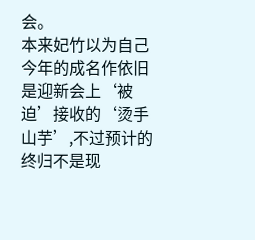会。
本来妃竹以为自己今年的成名作依旧是迎新会上‘被迫’接收的‘烫手山芋’,不过预计的终归不是现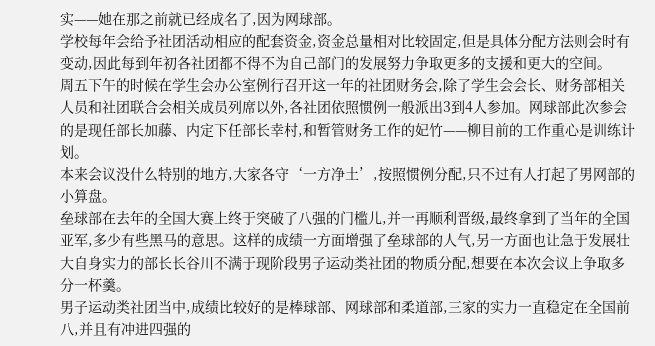实——她在那之前就已经成名了,因为网球部。
学校每年会给予社团活动相应的配套资金,资金总量相对比较固定,但是具体分配方法则会时有变动,因此每到年初各社团都不得不为自己部门的发展努力争取更多的支援和更大的空间。
周五下午的时候在学生会办公室例行召开这一年的社团财务会,除了学生会会长、财务部相关人员和社团联合会相关成员列席以外,各社团依照惯例一般派出3到4人参加。网球部此次参会的是现任部长加藤、内定下任部长幸村,和暂管财务工作的妃竹——柳目前的工作重心是训练计划。
本来会议没什么特别的地方,大家各守‘一方净土’,按照惯例分配,只不过有人打起了男网部的小算盘。
垒球部在去年的全国大赛上终于突破了八强的门槛儿,并一再顺利晋级,最终拿到了当年的全国亚军,多少有些黑马的意思。这样的成绩一方面增强了垒球部的人气,另一方面也让急于发展壮大自身实力的部长长谷川不满于现阶段男子运动类社团的物质分配,想要在本次会议上争取多分一杯羹。
男子运动类社团当中,成绩比较好的是棒球部、网球部和柔道部,三家的实力一直稳定在全国前八,并且有冲进四强的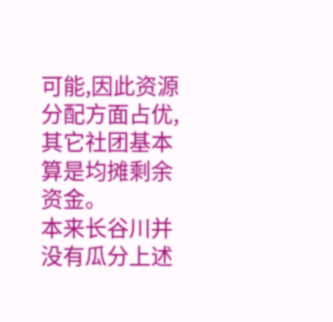可能,因此资源分配方面占优,其它社团基本算是均摊剩余资金。
本来长谷川并没有瓜分上述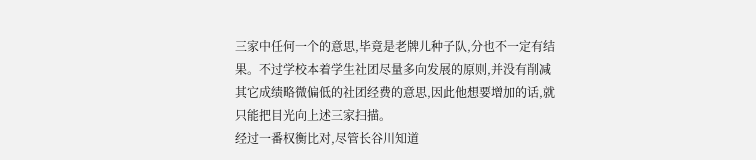三家中任何一个的意思,毕竟是老牌儿种子队,分也不一定有结果。不过学校本着学生社团尽量多向发展的原则,并没有削减其它成绩略微偏低的社团经费的意思,因此他想要增加的话,就只能把目光向上述三家扫描。
经过一番权衡比对,尽管长谷川知道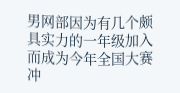男网部因为有几个颇具实力的一年级加入而成为今年全国大赛冲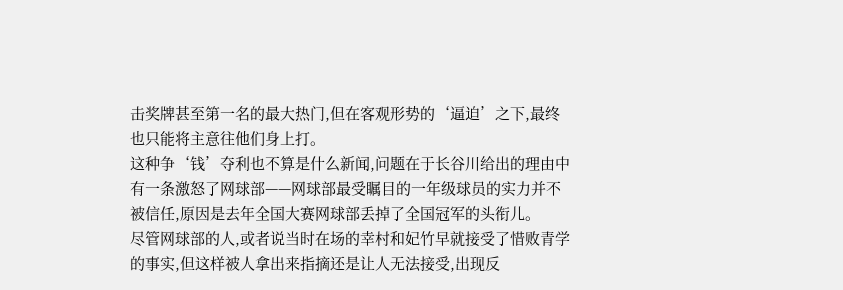击奖牌甚至第一名的最大热门,但在客观形势的‘逼迫’之下,最终也只能将主意往他们身上打。
这种争‘钱’夺利也不算是什么新闻,问题在于长谷川给出的理由中有一条激怒了网球部——网球部最受瞩目的一年级球员的实力并不被信任,原因是去年全国大赛网球部丢掉了全国冠军的头衔儿。
尽管网球部的人,或者说当时在场的幸村和妃竹早就接受了惜败青学的事实,但这样被人拿出来指摘还是让人无法接受,出现反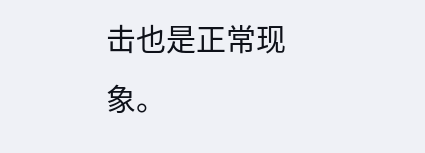击也是正常现象。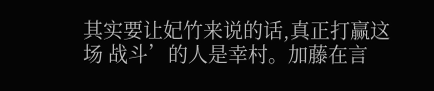其实要让妃竹来说的话,真正打赢这场 战斗’的人是幸村。加藤在言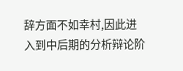辞方面不如幸村,因此进入到中后期的分析辩论阶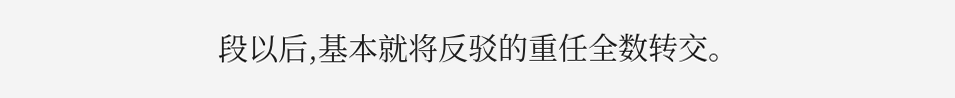段以后,基本就将反驳的重任全数转交。